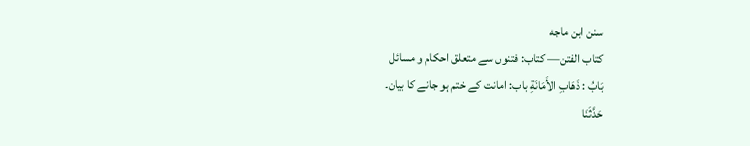سنن ابن ماجه
كتاب الفتن— کتاب: فتنوں سے متعلق احکام و مسائل
بَابُ : ذَهَابِ الأَمَانَةِ باب: امانت کے ختم ہو جانے کا بیان۔
حَدَّثَنَا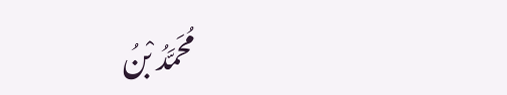مُحَمَّدُ بْنُ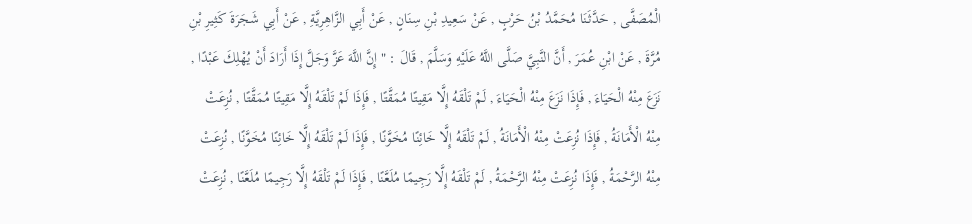الْمُصَفَّى , حَدَّثَنَا مُحَمَّدُ بْنُ حَرْبٍ , عَنْ سَعِيدِ بْنِ سِنَانٍ , عَنْ أَبِي الزَّاهِرِيَّةِ , عَنْ أَبِي شَجَرَةَ كَثِيرِ بْنِ مُرَّةَ , عَنْ ابْنِ عُمَرَ , أَنَّ النَّبِيَّ صَلَّى اللَّهُ عَلَيْهِ وَسَلَّمَ , قَالَ : " إِنَّ اللَّهَ عَزَّ وَجَلَّ إِذَا أَرَادَ أَنْ يُهْلِكَ عَبْدًا , نَزَعَ مِنْهُ الْحَيَاءَ , فَإِذَا نَزَعَ مِنْهُ الْحَيَاءَ , لَمْ تَلْقَهُ إِلَّا مَقِيتًا مُمَقَّتًا , فَإِذَا لَمْ تَلْقَهُ إِلَّا مَقِيتًا مُمَقَّتًا , نُزِعَتْ مِنْهُ الْأَمَانَةُ , فَإِذَا نُزِعَتْ مِنْهُ الْأَمَانَةُ , لَمْ تَلْقَهُ إِلَّا خَائِنًا مُخَوَّنًا , فَإِذَا لَمْ تَلْقَهُ إِلَّا خَائِنًا مُخَوَّنًا , نُزِعَتْ مِنْهُ الرَّحْمَةُ , فَإِذَا نُزِعَتْ مِنْهُ الرَّحْمَةُ , لَمْ تَلْقَهُ إِلَّا رَجِيمًا مُلَعَّنًا , فَإِذَا لَمْ تَلْقَهُ إِلَّا رَجِيمًا مُلَعَّنًا , نُزِعَتْ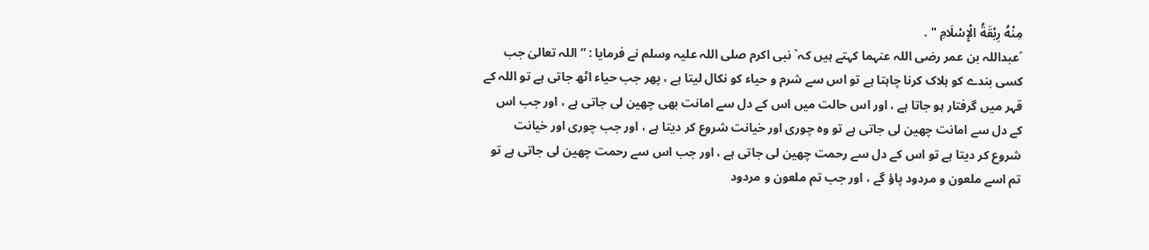مِنْهُ رِبْقَةُ الْإِسْلَامِ " .
´عبداللہ بن عمر رضی اللہ عنہما کہتے ہیں کہ` نبی اکرم صلی اللہ علیہ وسلم نے فرمایا : ” اللہ تعالیٰ جب کسی بندے کو ہلاک کرنا چاہتا ہے تو اس سے شرم و حیاء کو نکال لیتا ہے ، پھر جب حیاء اٹھ جاتی ہے تو اللہ کے قہر میں گرفتار ہو جاتا ہے ، اور اس حالت میں اس کے دل سے امانت بھی چھین لی جاتی ہے ، اور جب اس کے دل سے امانت چھین لی جاتی ہے تو وہ چوری اور خیانت شروع کر دیتا ہے ، اور جب چوری اور خیانت شروع کر دیتا ہے تو اس کے دل سے رحمت چھین لی جاتی ہے ، اور جب اس سے رحمت چھین لی جاتی ہے تو تم اسے ملعون و مردود پاؤ گے ، اور جب تم ملعون و مردود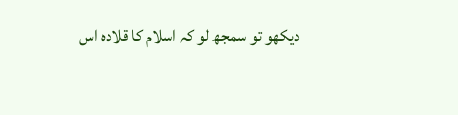دیکھو تو سمجھ لو کہ اسلام کا قلادہ اس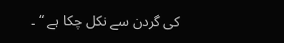کی گردن سے نکل چکا ہے “ ۔